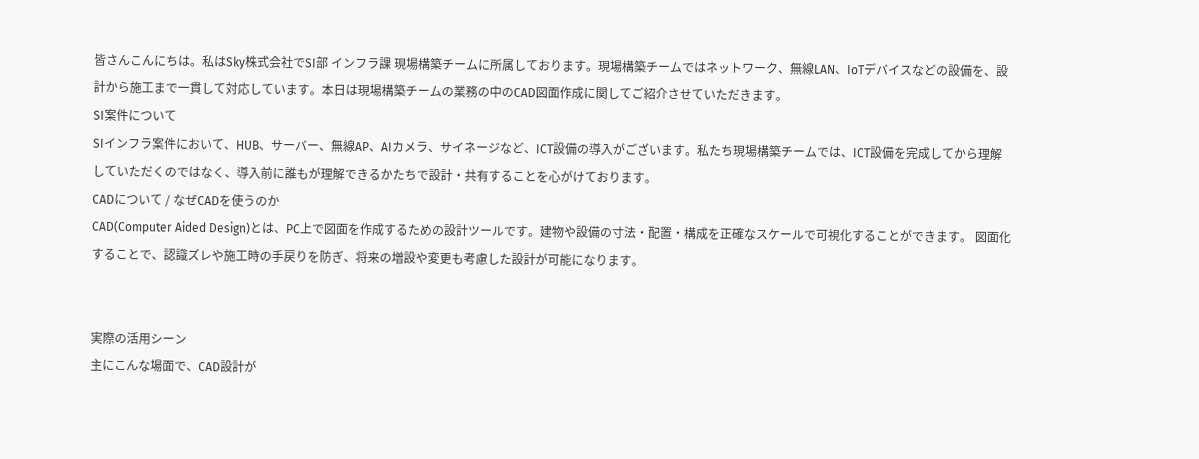皆さんこんにちは。私はSky株式会社でSI部 インフラ課 現場構築チームに所属しております。現場構築チームではネットワーク、無線LAN、IoTデバイスなどの設備を、設計から施工まで一貫して対応しています。本日は現場構築チームの業務の中のCAD図面作成に関してご紹介させていただきます。
SI案件について
SIインフラ案件において、HUB、サーバー、無線AP、AIカメラ、サイネージなど、ICT設備の導入がございます。私たち現場構築チームでは、ICT設備を完成してから理解していただくのではなく、導入前に誰もが理解できるかたちで設計・共有することを心がけております。
CADについて / なぜCADを使うのか
CAD(Computer Aided Design)とは、PC上で図面を作成するための設計ツールです。建物や設備の寸法・配置・構成を正確なスケールで可視化することができます。 図面化することで、認識ズレや施工時の手戻りを防ぎ、将来の増設や変更も考慮した設計が可能になります。


実際の活用シーン
主にこんな場面で、CAD設計が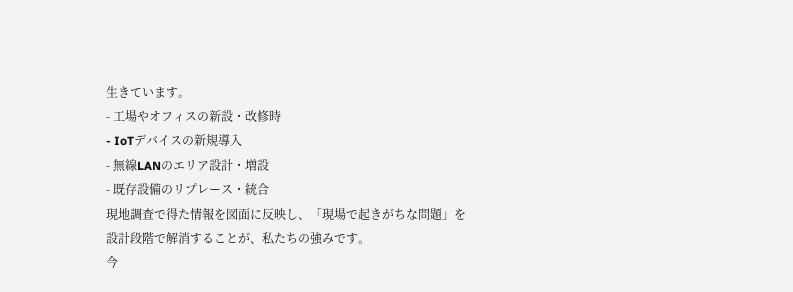生きています。
- 工場やオフィスの新設・改修時
- IoTデバイスの新規導入
- 無線LANのエリア設計・増設
- 既存設備のリプレース・統合
現地調査で得た情報を図面に反映し、「現場で起きがちな問題」を設計段階で解消することが、私たちの強みです。
今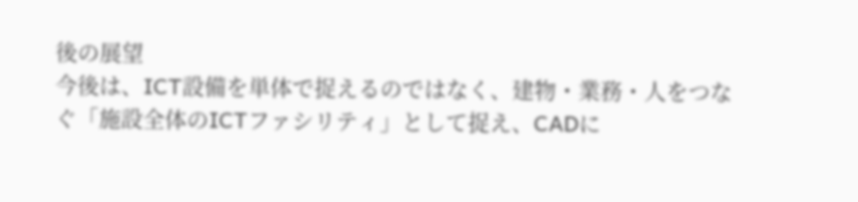後の展望
今後は、ICT設備を単体で捉えるのではなく、建物・業務・人をつなぐ「施設全体のICTファシリティ」として捉え、CADに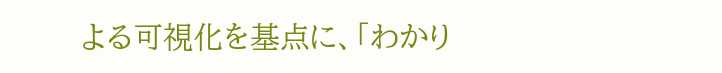よる可視化を基点に、「わかり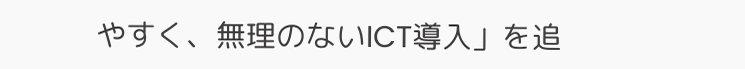やすく、無理のないICT導入」を追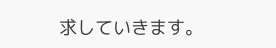求していきます。